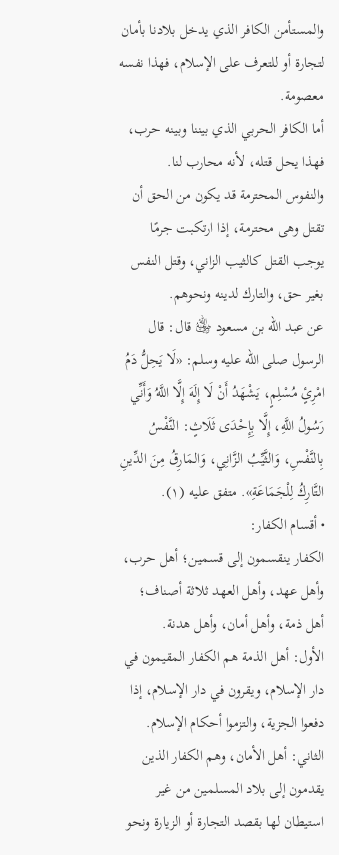والمستأمن الكافر الذي يدخل بلادنا بأمان لتجارة أو للتعرف على الإسلام، فهذا نفسه معصومة.
أما الكافر الحربي الذي بيننا وبينه حرب، فهذا يحل قتله، لأنه محارب لنا.
والنفوس المحترمة قد يكون من الحق أن تقتل وهى محترمة، إذا ارتكبت جرمًا يوجب القتل كالثيب الزاني، وقتل النفس بغير حق، والتارك لدينه ونحوهم.
عن عبد الله بن مسعود ﵁ قال: قال الرسول صلى الله عليه وسلم: «لَا يَحِلُّ دَمُ امْرِئٍ مُسْلِمٍ، يَشْهَدُ أَنْ لَا إِلَهَ إِلَّا اللَّهُ وَأَنِّي رَسُولُ اللَّهِ، إِلَّا بِإِحْدَى ثَلَاثٍ: النَّفْسُ بِالنَّفْسِ، وَالثَّيِّبُ الزَّانِي، وَالمَارِقُ مِنَ الدِّينِ التَّارِكُ لِلْجَمَاعَةِ». متفق عليه (١).
• أقسام الكفار:
الكفار ينقسمون إلى قسمين؛ أهل حرب، وأهل عهد، وأهل العهد ثلاثة أصناف؛ أهل ذمة، وأهل أمان، وأهل هدنة.
الأول: أهل الذمة هم الكفار المقيمون في دار الإسلام، ويقرون في دار الإسلام، إذا دفعوا الجزية، والتزموا أحكام الإسلام.
الثاني: أهل الأمان، وهم الكفار الذين يقدمون إلى بلاد المسلمين من غير استيطان لها بقصد التجارة أو الزيارة ونحو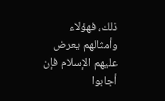ذلك، فهؤلاء وأمثالهم يعرض عليهم الإسلام فإن أجابوا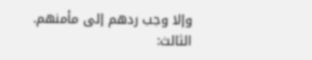وإلا وجب ردهم إلى مأمنهم.
الثالث: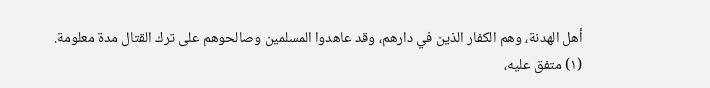أهل الهدنة، وهم الكفار الذين في دارهم، وقد عاهدوا المسلمين وصالحوهم على ترك القتال مدة معلومة.
(١) متفق عليه،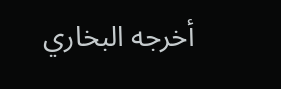أخرجه البخاري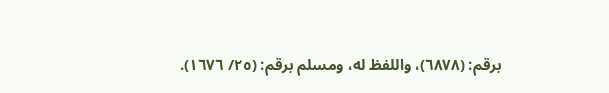برقم: (٦٨٧٨)، واللفظ له، ومسلم برقم: (٢٥/ ١٦٧٦).